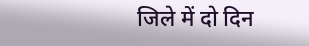जिले में दो दिन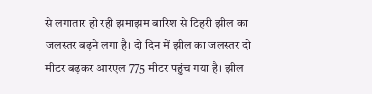से लगातार हो रही झमाझम बारिश से टिहरी झील का जलस्तर बढ़ने लगा है। दो दिन में झील का जलस्तर दो मीटर बढ़कर आरएल 775 मीटर पहुंच गया है। झील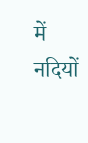में नदियों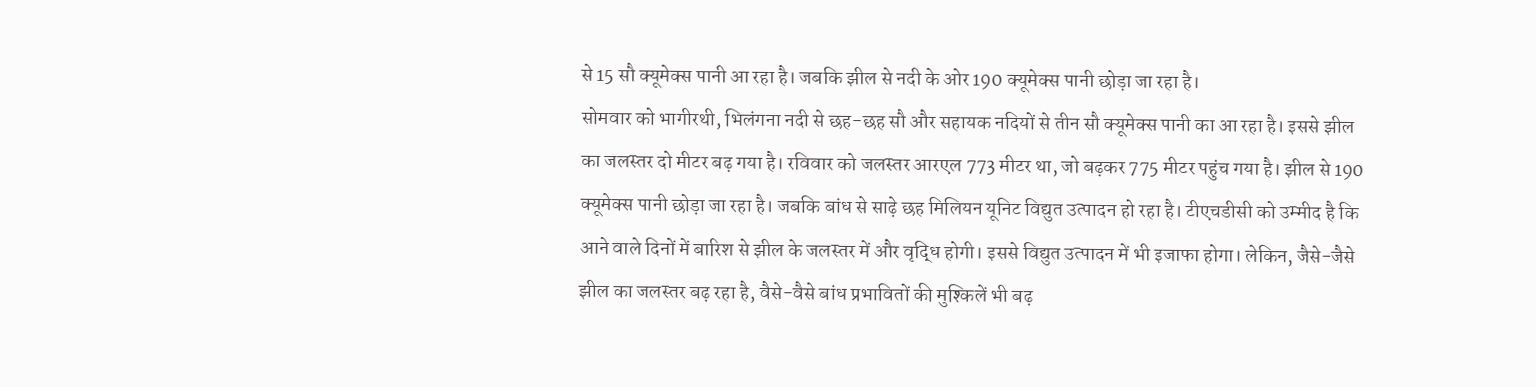से 15 सौ क्यूमेक्स पानी आ रहा है। जबकि झील से नदी के ओर 190 क्यूमेक्स पानी छोड़ा जा रहा है।
सोमवार को भागीरथी, भिलंगना नदी से छह-छह सौ और सहायक नदियों से तीन सौ क्यूमेक्स पानी का आ रहा है। इससे झील का जलस्तर दो मीटर बढ़ गया है। रविवार को जलस्तर आरएल 773 मीटर था, जो बढ़कर 775 मीटर पहुंच गया है। झील से 190 क्यूमेक्स पानी छोड़ा जा रहा है। जबकि बांध से साढ़े छह मिलियन यूनिट विद्युत उत्पादन हो रहा है। टीएचडीसी को उम्मीद है कि आने वाले दिनों में बारिश से झील के जलस्तर में और वृद्धि होगी। इससे विद्युत उत्पादन में भी इजाफा होगा। लेकिन, जैसे-जैसे झील का जलस्तर बढ़ रहा है, वैसे-वैसे बांध प्रभावितों की मुश्किलें भी बढ़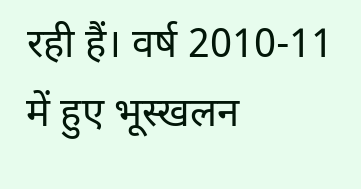रही हैं। वर्ष 2010-11 में हुए भूस्खलन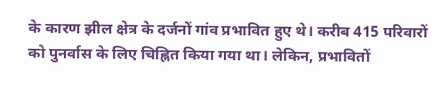के कारण झील क्षेत्र के दर्जनों गांव प्रभावित हुए थे। करीब 415 परिवारों को पुनर्वास के लिए चिह्नित किया गया था। लेकिन, प्रभावितों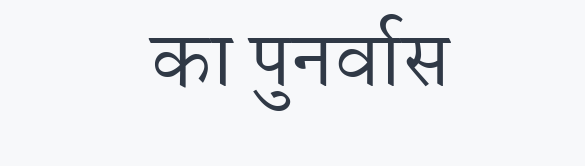का पुनर्वास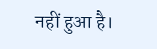नहीं हुआ है।